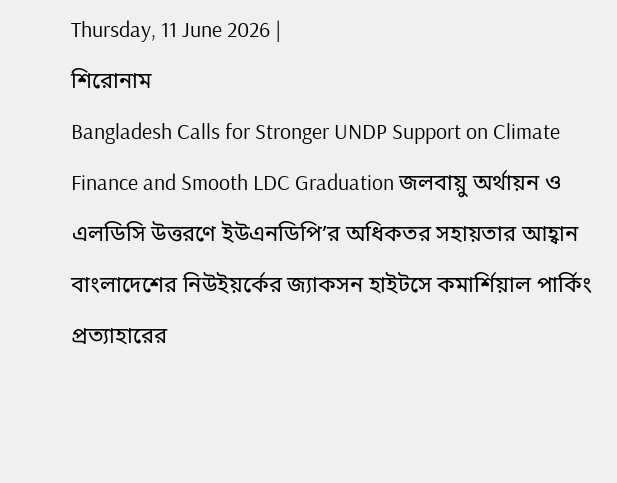Thursday, 11 June 2026 |
শিরোনাম
Bangladesh Calls for Stronger UNDP Support on Climate Finance and Smooth LDC Graduation জলবায়ু অর্থায়ন ও এলডিসি উত্তরণে ইউএনডিপি’র অধিকতর সহায়তার আহ্বান বাংলাদেশের নিউইয়র্কের জ্যাকসন হাইটসে কমার্শিয়াল পার্কিং প্রত্যাহারের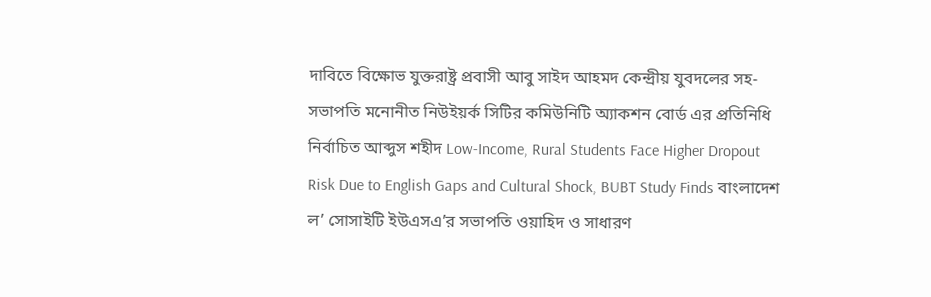দাবিতে বিক্ষোভ যুক্তরাষ্ট্র প্রবাসী আবু সাইদ আহমদ কেন্দ্রীয় যুবদলের সহ-সভাপতি মনোনীত নিউইয়র্ক সিটির কমিউনিটি অ্যাকশন বোর্ড এর প্রতিনিধি নির্বাচিত আব্দুস শহীদ Low-Income, Rural Students Face Higher Dropout Risk Due to English Gaps and Cultural Shock, BUBT Study Finds বাংলাদেশ ল’ সোসাইটি ইউএসএ’র সভাপতি ওয়াহিদ ও সাধারণ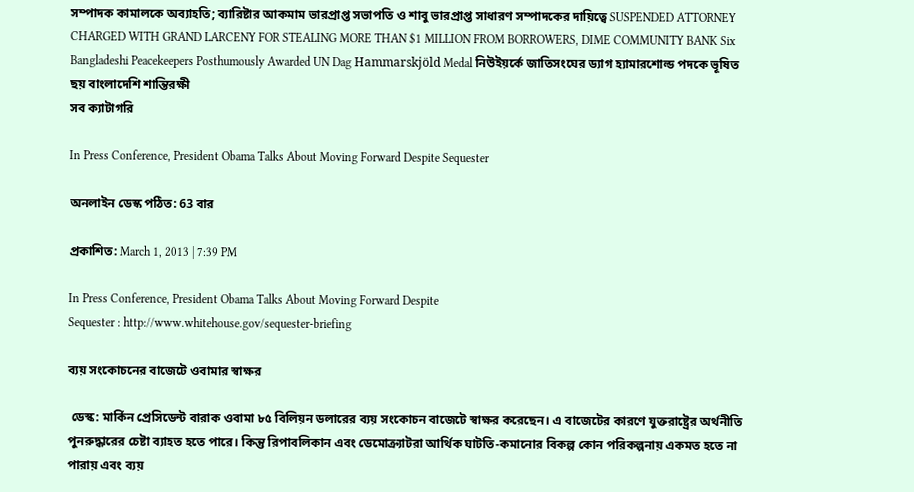সম্পাদক কামালকে অব্যাহতি; ব্যারিষ্টার আকমাম ভারপ্রাপ্ত সভাপতি ও শাবু ভারপ্রাপ্ত সাধারণ সম্পাদকের দায়িত্বে SUSPENDED ATTORNEY CHARGED WITH GRAND LARCENY FOR STEALING MORE THAN $1 MILLION FROM BORROWERS, DIME COMMUNITY BANK Six Bangladeshi Peacekeepers Posthumously Awarded UN Dag Hammarskjöld Medal নিউইয়র্কে জাতিসংঘের ড্যাগ হ্যামারশোল্ড পদকে ভূষিত ছয় বাংলাদেশি শান্তিরক্ষী
সব ক্যাটাগরি

In Press Conference, President Obama Talks About Moving Forward Despite Sequester

অনলাইন ডেস্ক পঠিত: 63 বার

প্রকাশিত: March 1, 2013 | 7:39 PM

In Press Conference, President Obama Talks About Moving Forward Despite
Sequester : http://www.whitehouse.gov/sequester-briefing

ব্যয় সংকোচনের বাজেটে ওবামার স্বাক্ষর

 ডেস্ক: মার্কিন প্রেসিডেন্ট বারাক ওবামা ৮৫ বিলিয়ন ডলারের ব্যয় সংকোচন বাজেটে স্বাক্ষর করেছেন। এ বাজেটের কারণে যুক্তরাষ্ট্রের অর্থনীতি পুনরুদ্ধারের চেষ্টা ব্যাহত হতে পারে। কিন্তু রিপাবলিকান এবং ডেমোক্র্যাটরা আর্থিক ঘাটতি-কমানোর বিকল্প কোন পরিকল্পনায় একমত হতে না পারায় এবং ব্যয়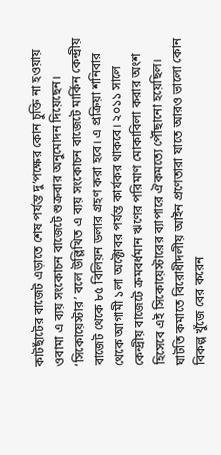কাটছাঁটের বাজেট এড়াতে শেষ পর্যন্ত দু’পক্ষের কোন চুক্তি না হওয়ায় ওবামা এ ব্যয় সংকোচন বাজেটে শুক্রবার অনুমোদন দিয়েছেন। ‘সিকোয়েস্টার’ বলে উল্লিখিত এ ব্যয় সংকোচন বাজেটে মার্কিন কেন্দ্রীয় বাজেট থেকে ৮৫ বিলিয়ন ডলার গ্রহণ করা হবে। এ প্রক্রিয়া শনিবার থেকে আগামী ১লা অক্টোবর পর্যন্ত কার্যকর থাকবে। ২০১১ সালে কেন্দ্রীয় বাজেটে ক্রমবর্ধমান ঋণের পরিমাণ মোকাবিলা করার অংশ হিসেবে এই সিকোয়েস্টারের ব্যাপারে ঐকমত্যে পৌঁছানো হয়েছিল। ঘাটতি কমাতে বিরোধীদলীয় আইন প্রণেতারা যাতে আরও ভালো কোন বিকল্প খুঁজে বের করেন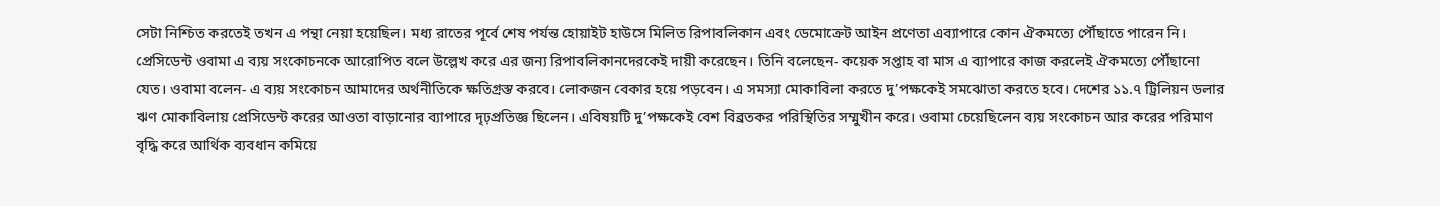সেটা নিশ্চিত করতেই তখন এ পন্থা নেয়া হয়েছিল। মধ্য রাতের পূর্বে শেষ পর্যন্ত হোয়াইট হাউসে মিলিত রিপাবলিকান এবং ডেমোক্রেট আইন প্রণেতা এব্যাপারে কোন ঐকমত্যে পৌঁছাতে পারেন নি। প্রেসিডেন্ট ওবামা এ ব্যয় সংকোচনকে আরোপিত বলে উল্লেখ করে এর জন্য রিপাবলিকানদেরকেই দায়ী করেছেন। তিনি বলেছেন- কয়েক সপ্তাহ বা মাস এ ব্যাপারে কাজ করলেই ঐকমত্যে পৌঁছানো যেত। ওবামা বলেন- এ ব্যয় সংকোচন আমাদের অর্থনীতিকে ক্ষতিগ্রস্ত করবে। লোকজন বেকার হয়ে পড়বেন। এ সমস্যা মোকাবিলা করতে দু’পক্ষকেই সমঝোতা করতে হবে। দেশের ১১.৭ ট্রিলিয়ন ডলার ঋণ মোকাবিলায় প্রেসিডেন্ট করের আওতা বাড়ানোর ব্যাপারে দৃঢ়প্রতিজ্ঞ ছিলেন। এবিষয়টি দু’পক্ষকেই বেশ বিব্রতকর পরিস্থিতির সম্মুখীন করে। ওবামা চেয়েছিলেন ব্যয় সংকোচন আর করের পরিমাণ বৃদ্ধি করে আর্থিক ব্যবধান কমিয়ে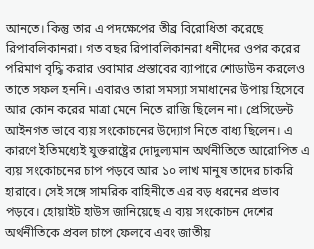আনতে। কিন্তু তার এ পদক্ষেপের তীব্র বিরোধিতা করেছে রিপাবলিকানরা। গত বছর রিপাবলিকানরা ধনীদের ওপর করের পরিমাণ বৃদ্ধি করার ওবামার প্রস্তাবের ব্যাপারে শোডাউন করলেও তাতে সফল হননি। এবারও তারা সমস্যা সমাধানের উপায় হিসেবে আর কোন করের মাত্রা মেনে নিতে রাজি ছিলেন না। প্রেসিডেন্ট আইনগত ভাবে ব্যয় সংকোচনের উদ্যোগ নিতে বাধ্য ছিলেন। এ কারণে ইতিমধ্যেই যুক্তরাষ্ট্রের দোদুল্যমান অর্থনীতিতে আরোপিত এ ব্যয় সংকোচনের চাপ পড়বে আর ১০ লাখ মানুষ তাদের চাকরি হারাবে। সেই সঙ্গে সামরিক বাহিনীতে এর বড় ধরনের প্রভাব পড়বে। হোয়াইট হাউস জানিয়েছে এ ব্যয় সংকোচন দেশের অর্থনীতিকে প্রবল চাপে ফেলবে এবং জাতীয়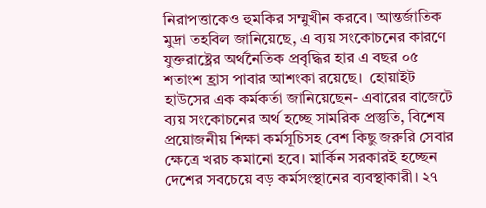নিরাপত্তাকেও হুমকির সম্মুখীন করবে। আন্তর্জাতিক মুদ্রা তহবিল জানিয়েছে, এ ব্যয় সংকোচনের কারণে যুক্তরাষ্ট্রের অর্থনৈতিক প্রবৃদ্ধির হার এ বছর ০৫ শতাংশ হ্রাস পাবার আশংকা রয়েছে।  হোয়াইট হাউসের এক কর্মকর্তা জানিয়েছেন- এবারের বাজেটে ব্যয় সংকোচনের অর্থ হচ্ছে সামরিক প্রস্তুতি, বিশেষ প্রয়োজনীয় শিক্ষা কর্মসূচিসহ বেশ কিছু জরুরি সেবার ক্ষেত্রে খরচ কমানো হবে। মার্কিন সরকারই হচ্ছেন দেশের সবচেয়ে বড় কর্মসংস্থানের ব্যবস্থাকারী। ২৭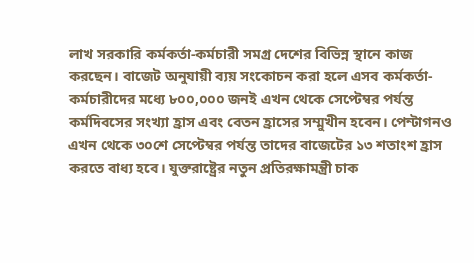লাখ সরকারি কর্মকর্তা-কর্মচারী সমগ্র দেশের বিভিন্ন স্থানে কাজ করছেন। বাজেট অনুযায়ী ব্যয় সংকোচন করা হলে এসব কর্মকর্তা-কর্মচারীদের মধ্যে ৮০০,০০০ জনই এখন থেকে সেপ্টেম্বর পর্যন্ত কর্মদিবসের সংখ্যা হ্রাস এবং বেতন হ্রাসের সম্মুখীন হবেন। পেন্টাগনও এখন থেকে ৩০শে সেপ্টেম্বর পর্যন্ত তাদের বাজেটের ১৩ শতাংশ হ্রাস করতে বাধ্য হবে। যুক্তরাষ্ট্রের নতুন প্রতিরক্ষামন্ত্রী চাক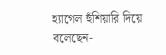হ্যাগেল হুঁশিয়ারি দিয়ে বলেছেন-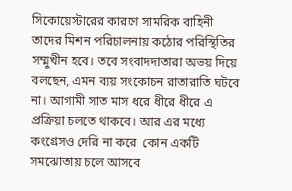সিকোয়েস্টারের কারণে সামরিক বাহিনী তাদের মিশন পরিচালনায় কঠোর পরিস্থিতির সম্মুখীন হবে। তবে সংবাদদাতারা অভয় দিয়ে বলছেন, এমন ব্যয় সংকোচন রাতারাতি ঘটবে না। আগামী সাত মাস ধরে ধীরে ধীরে এ প্রক্রিয়া চলতে থাকবে। আর এর মধ্যে কংগ্রেসও দেরি না করে  কোন একটি সমঝোতায় চলে আসবে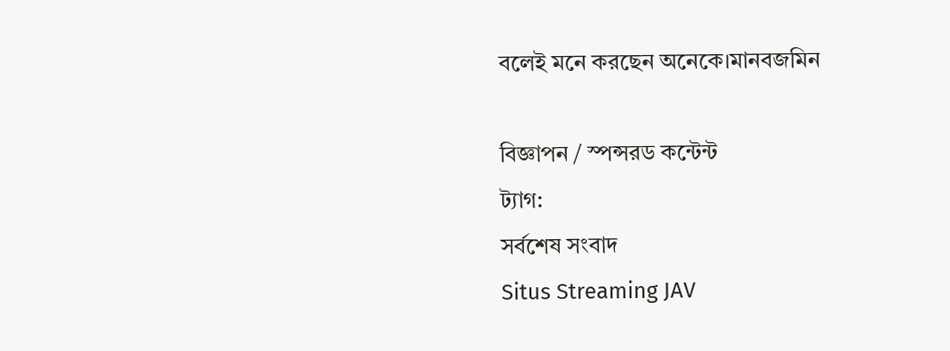বলেই মনে করছেন অনেকে।মানবজমিন

বিজ্ঞাপন / স্পন্সরড কন্টেন্ট
ট্যাগ:
সর্বশেষ সংবাদ
Situs Streaming JAV